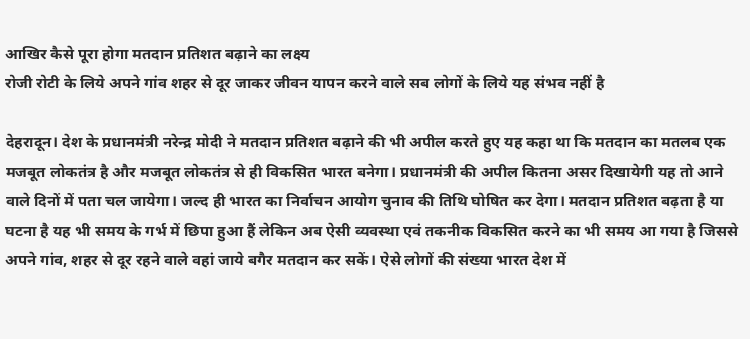आखिर कैसे पूरा होगा मतदान प्रतिशत बढ़ाने का लक्ष्य
रोजी रोटी के लिये अपने गांव शहर से दूर जाकर जीवन यापन करने वाले सब लोगों के लिये यह संभव नहीं है

देहरादून। देश के प्रधानमंत्री नरेन्द्र मोदी ने मतदान प्रतिशत बढ़ाने की भी अपील करते हुए यह कहा था कि मतदान का मतलब एक मजबूत लोकतंत्र है और मजबूत लोकतंत्र से ही विकसित भारत बनेगा। प्रधानमंत्री की अपील कितना असर दिखायेगी यह तो आने वाले दिनों में पता चल जायेगा। जल्द ही भारत का निर्वाचन आयोग चुनाव की तिथि घोषित कर देगा। मतदान प्रतिशत बढ़ता है या घटना है यह भी समय के गर्भ में छिपा हुआ हैं लेकिन अब ऐसी व्यवस्था एवं तकनीक विकसित करने का भी समय आ गया है जिससे अपने गांव, शहर से दूर रहने वाले वहां जाये बगैर मतदान कर सकें। ऐसे लोगों की संख्या भारत देश में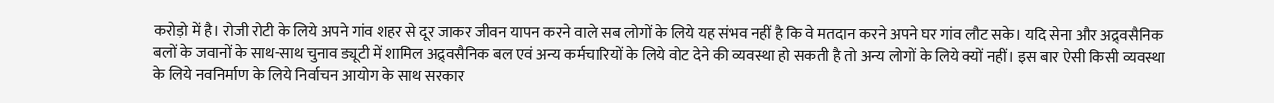करोड़ो में है। रोजी रोटी के लिये अपने गांव शहर से दूर जाकर जीवन यापन करने वाले सब लोगों के लिये यह संभव नहीं है कि वे मतदान करने अपने घर गांव लौट सके। यदि सेना और अद्र्वसैनिक बलों के जवानों के साथ-साथ चुनाव ड्यूटी में शामिल अद्र्वसैनिक बल एवं अन्य कर्मचारियों के लिये वोट देने की व्यवस्था हो सकती है तो अन्य लोगों के लिये क्यों नहीं। इस बार ऐसी किसी व्यवस्था के लिये नवनिर्माण के लिये निर्वाचन आयोग के साथ सरकार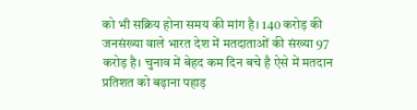को भी सक्रिय होना समय की मांग है। 140 करोड़ की जनसंख्या वाले भारत देश में मतदाताओं की संख्या 97 करोड़ है। चुनाव में बेहद कम दिन बचे है ऐसे में मतदान प्रतिशत को बढ़ाना पहाड़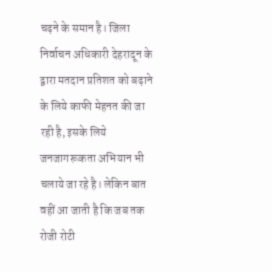चढ़ने के समान है। जिला निर्वाचन अधिकारी देहरादून के द्वारा मतदान प्रतिशत को बढ़ाने के लिये काफी मेहनत की जा रही है, इसके लिये जनजागरूकता अभियान भी चलाये जा रहे है। लेकिन बात वहीं आ जाती है कि जब तक रोजी रोटी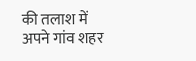की तलाश में अपने गांव शहर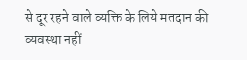से दूर रहने वाले व्यक्ति के लिये मतदान की व्यवस्था नहीं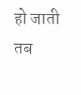हो जाती तब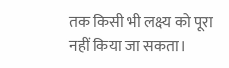तक किसी भी लक्ष्य को पूरा नहीं किया जा सकता।